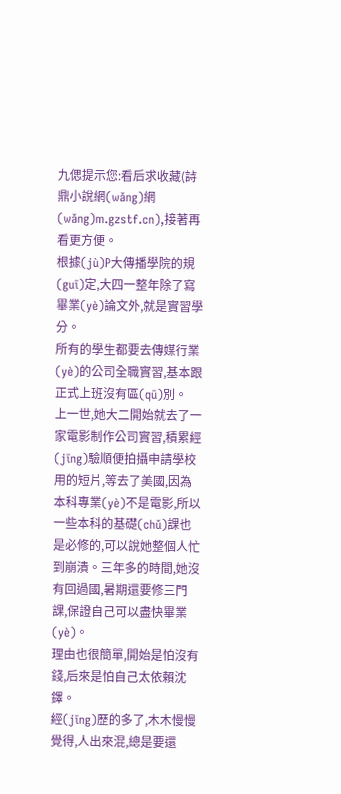九偲提示您:看后求收藏(詩鼎小說網(wǎng)網(wǎng)m.gzstf.cn),接著再看更方便。
根據(jù)P大傳播學院的規(guī)定,大四一整年除了寫畢業(yè)論文外,就是實習學分。
所有的學生都要去傳媒行業(yè)的公司全職實習,基本跟正式上班沒有區(qū)別。
上一世,她大二開始就去了一家電影制作公司實習,積累經(jīng)驗順便拍攝申請學校用的短片,等去了美國,因為本科專業(yè)不是電影,所以一些本科的基礎(chǔ)課也是必修的,可以說她整個人忙到崩潰。三年多的時間,她沒有回過國,暑期還要修三門課,保證自己可以盡快畢業(yè)。
理由也很簡單,開始是怕沒有錢,后來是怕自己太依賴沈鐸。
經(jīng)歷的多了,木木慢慢覺得,人出來混,總是要還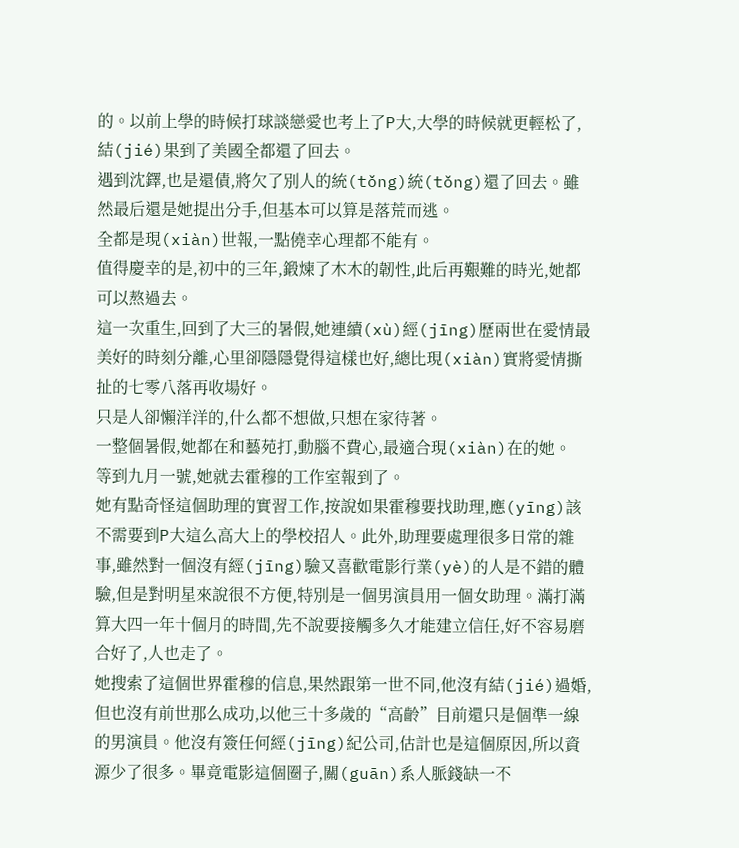的。以前上學的時候打球談戀愛也考上了P大,大學的時候就更輕松了,結(jié)果到了美國全都還了回去。
遇到沈鐸,也是還債,將欠了別人的統(tǒng)統(tǒng)還了回去。雖然最后還是她提出分手,但基本可以算是落荒而逃。
全都是現(xiàn)世報,一點僥幸心理都不能有。
值得慶幸的是,初中的三年,鍛煉了木木的韌性,此后再艱難的時光,她都可以熬過去。
這一次重生,回到了大三的暑假,她連續(xù)經(jīng)歷兩世在愛情最美好的時刻分離,心里卻隱隱覺得這樣也好,總比現(xiàn)實將愛情撕扯的七零八落再收場好。
只是人卻懶洋洋的,什么都不想做,只想在家待著。
一整個暑假,她都在和藝苑打,動腦不費心,最適合現(xiàn)在的她。
等到九月一號,她就去霍穆的工作室報到了。
她有點奇怪這個助理的實習工作,按說如果霍穆要找助理,應(yīng)該不需要到P大這么高大上的學校招人。此外,助理要處理很多日常的雜事,雖然對一個沒有經(jīng)驗又喜歡電影行業(yè)的人是不錯的體驗,但是對明星來說很不方便,特別是一個男演員用一個女助理。滿打滿算大四一年十個月的時間,先不說要接觸多久才能建立信任,好不容易磨合好了,人也走了。
她搜索了這個世界霍穆的信息,果然跟第一世不同,他沒有結(jié)過婚,但也沒有前世那么成功,以他三十多歲的“高齡”目前還只是個準一線的男演員。他沒有簽任何經(jīng)紀公司,估計也是這個原因,所以資源少了很多。畢竟電影這個圈子,關(guān)系人脈錢缺一不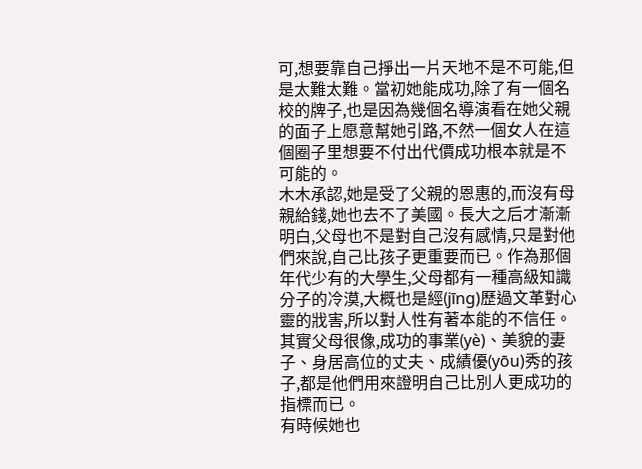可,想要靠自己掙出一片天地不是不可能,但是太難太難。當初她能成功,除了有一個名校的牌子,也是因為幾個名導演看在她父親的面子上愿意幫她引路,不然一個女人在這個圈子里想要不付出代價成功根本就是不可能的。
木木承認,她是受了父親的恩惠的,而沒有母親給錢,她也去不了美國。長大之后才漸漸明白,父母也不是對自己沒有感情,只是對他們來說,自己比孩子更重要而已。作為那個年代少有的大學生,父母都有一種高級知識分子的冷漠,大概也是經(jīng)歷過文革對心靈的戕害,所以對人性有著本能的不信任。其實父母很像,成功的事業(yè)、美貌的妻子、身居高位的丈夫、成績優(yōu)秀的孩子,都是他們用來證明自己比別人更成功的指標而已。
有時候她也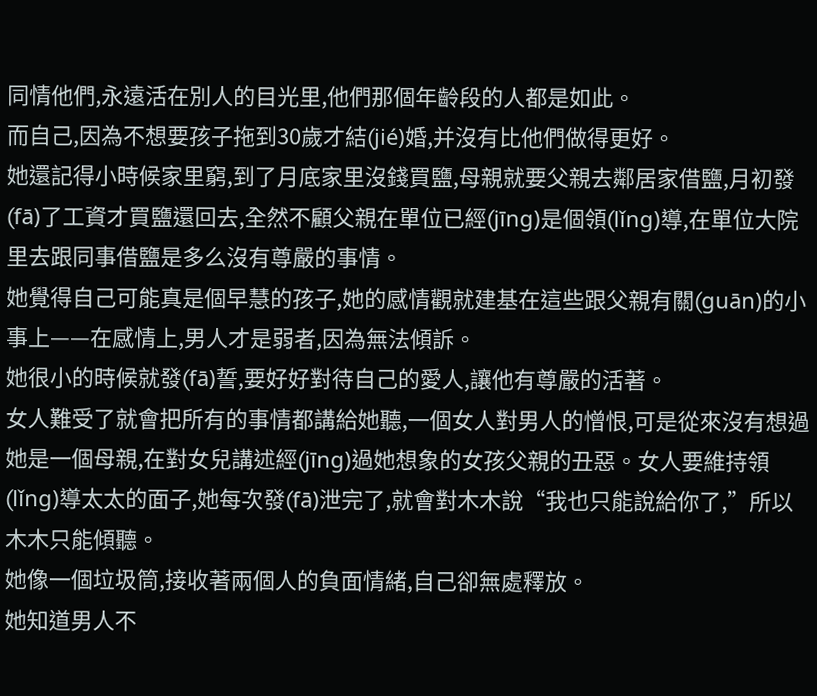同情他們,永遠活在別人的目光里,他們那個年齡段的人都是如此。
而自己,因為不想要孩子拖到30歲才結(jié)婚,并沒有比他們做得更好。
她還記得小時候家里窮,到了月底家里沒錢買鹽,母親就要父親去鄰居家借鹽,月初發(fā)了工資才買鹽還回去,全然不顧父親在單位已經(jīng)是個領(lǐng)導,在單位大院里去跟同事借鹽是多么沒有尊嚴的事情。
她覺得自己可能真是個早慧的孩子,她的感情觀就建基在這些跟父親有關(guān)的小事上——在感情上,男人才是弱者,因為無法傾訴。
她很小的時候就發(fā)誓,要好好對待自己的愛人,讓他有尊嚴的活著。
女人難受了就會把所有的事情都講給她聽,一個女人對男人的憎恨,可是從來沒有想過她是一個母親,在對女兒講述經(jīng)過她想象的女孩父親的丑惡。女人要維持領(lǐng)導太太的面子,她每次發(fā)泄完了,就會對木木說“我也只能說給你了,”所以木木只能傾聽。
她像一個垃圾筒,接收著兩個人的負面情緒,自己卻無處釋放。
她知道男人不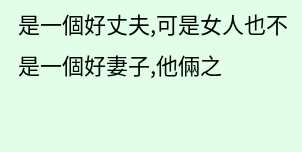是一個好丈夫,可是女人也不是一個好妻子,他倆之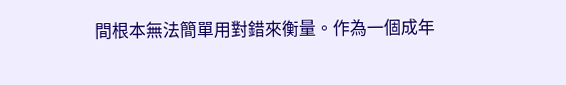間根本無法簡單用對錯來衡量。作為一個成年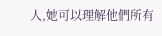人,她可以理解他們所有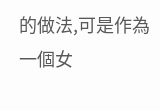的做法,可是作為一個女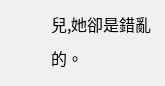兒,她卻是錯亂的。